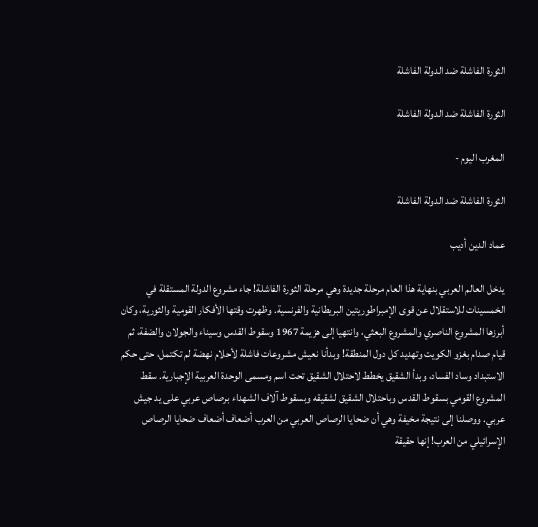الثورة الفاشلة ضد الدولة الفاشلة

الثورة الفاشلة ضد الدولة الفاشلة

المغرب اليوم -

الثورة الفاشلة ضد الدولة الفاشلة

عماد الدين أديب

يدخل العالم العربي بنهاية هذا العام مرحلة جديدة وهي مرحلة الثورة الفاشلة! جاء مشروع الدولة المستقلة في الخمسينات للاستقلال عن قوى الإمبراطوريتين البريطانية والفرنسية. وظهرت وقتها الأفكار القومية والثورية، وكان أبرزها المشروع الناصري والمشروع البعثي، وانتهيا إلى هزيمة 1967 وسقوط القدس وسيناء والجولان والضفة، ثم قيام صدام بغزو الكويت وتهديد كل دول المنطقة! وبدأنا نعيش مشروعات فاشلة لأحلام نهضة لم تكتمل، حتى حكم الاستبداد وساد الفساد، وبدأ الشقيق يخطط لاحتلال الشقيق تحت اسم ومسمى الوحدة العربية الإجبارية. سقط المشروع القومي بسقوط القدس وباحتلال الشقيق لشقيقه وبسقوط آلاف الشهداء برصاص عربي على يد جيش عربي. ووصلنا إلى نتيجة مخيفة وهي أن ضحايا الرصاص العربي من العرب أضعاف أضعاف ضحايا الرصاص الإسرائيلي من العرب! إنها حقيقة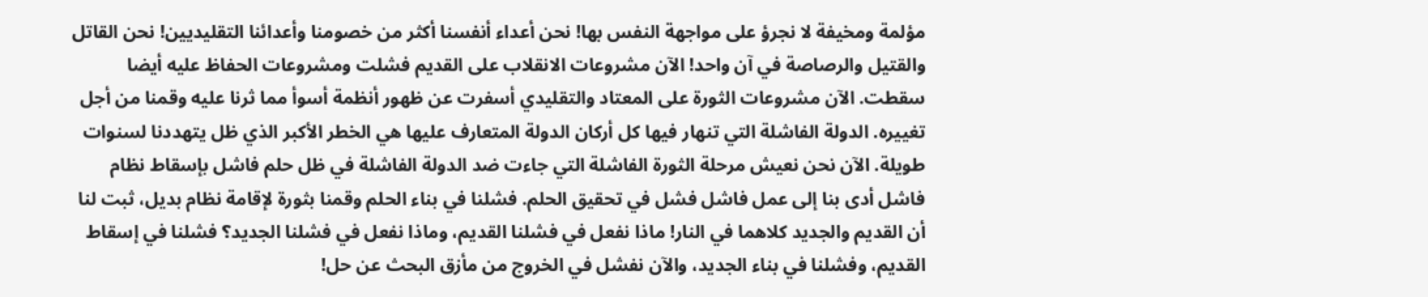مؤلمة ومخيفة لا نجرؤ على مواجهة النفس بها! نحن أعداء أنفسنا أكثر من خصومنا وأعدائنا التقليديين! نحن القاتل والقتيل والرصاصة في آن واحد! الآن مشروعات الانقلاب على القديم فشلت ومشروعات الحفاظ عليه أيضا سقطت. الآن مشروعات الثورة على المعتاد والتقليدي أسفرت عن ظهور أنظمة أسوأ مما ثرنا عليه وقمنا من أجل تغييره. الدولة الفاشلة التي تنهار فيها كل أركان الدولة المتعارف عليها هي الخطر الأكبر الذي ظل يتهددنا لسنوات طويلة. الآن نحن نعيش مرحلة الثورة الفاشلة التي جاءت ضد الدولة الفاشلة في ظل حلم فاشل بإسقاط نظام فاشل أدى بنا إلى عمل فاشل فشل في تحقيق الحلم. فشلنا في بناء الحلم وقمنا بثورة لإقامة نظام بديل، ثبت لنا أن القديم والجديد كلاهما في النار! ماذا نفعل في فشلنا القديم، وماذا نفعل في فشلنا الجديد؟ فشلنا في إسقاط القديم، وفشلنا في بناء الجديد، والآن نفشل في الخروج من مأزق البحث عن حل!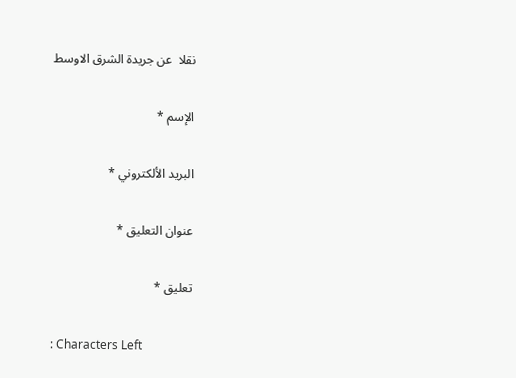نقلا  عن جريدة الشرق الاوسط

الإسم *

البريد الألكتروني *

عنوان التعليق *

تعليق *

: Characters Left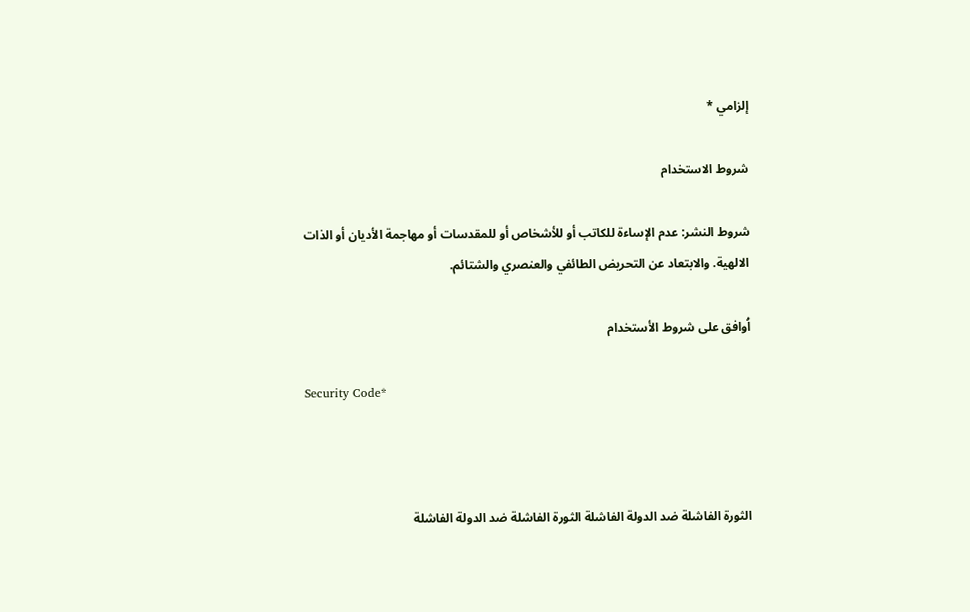إلزامي *

شروط الاستخدام

شروط النشر: عدم الإساءة للكاتب أو للأشخاص أو للمقدسات أو مهاجمة الأديان أو الذات الالهية. والابتعاد عن التحريض الطائفي والعنصري والشتائم.

اُوافق على شروط الأستخدام

Security Code*



الثورة الفاشلة ضد الدولة الفاشلة الثورة الفاشلة ضد الدولة الفاشلة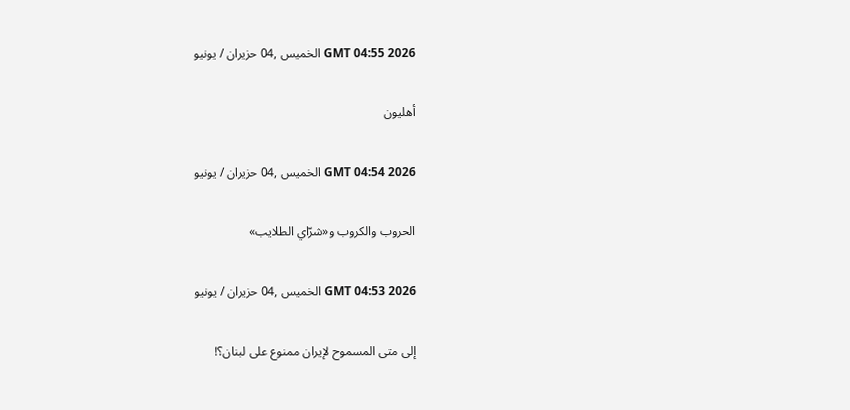GMT 04:55 2026 الخميس ,04 حزيران / يونيو

أهليون

GMT 04:54 2026 الخميس ,04 حزيران / يونيو

الحروب والكروب و«شرّاي الطلايب»

GMT 04:53 2026 الخميس ,04 حزيران / يونيو

إلى متى المسموح لإيران ممنوع على لبنان؟!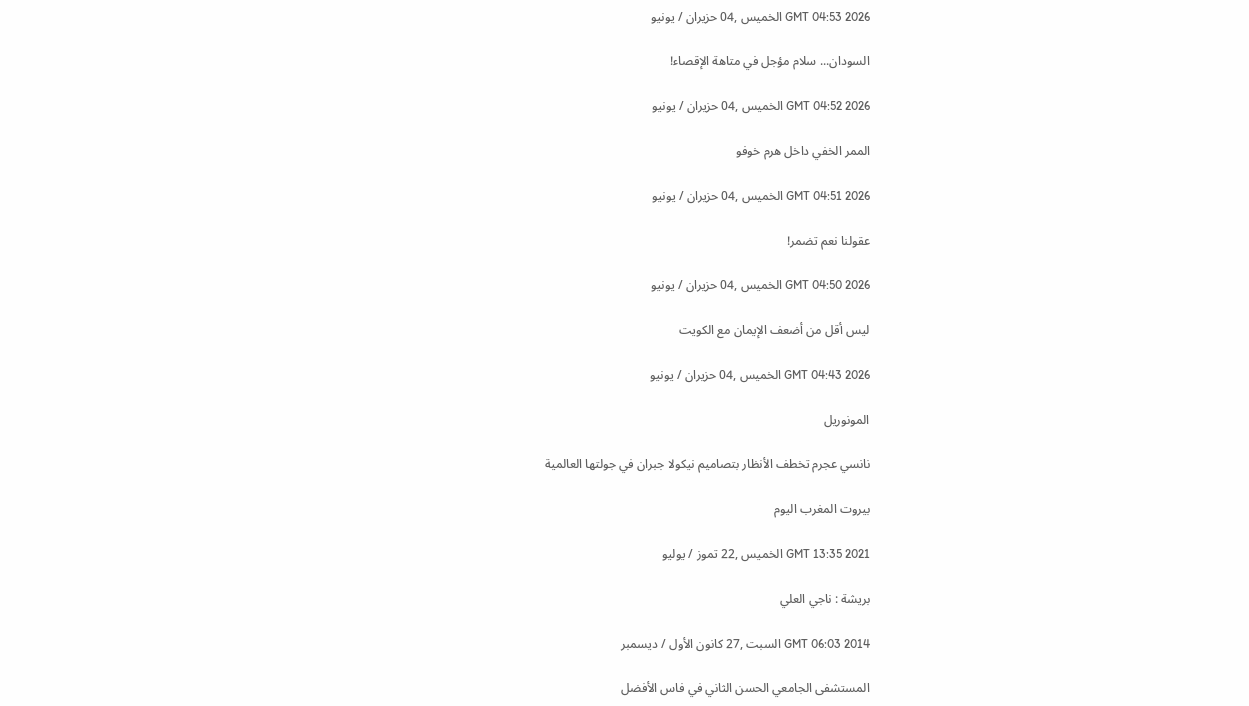GMT 04:53 2026 الخميس ,04 حزيران / يونيو

السودان... سلام مؤجل في متاهة الإقصاء!

GMT 04:52 2026 الخميس ,04 حزيران / يونيو

الممر الخفي داخل هرم خوفو

GMT 04:51 2026 الخميس ,04 حزيران / يونيو

عقولنا نعم تضمر!

GMT 04:50 2026 الخميس ,04 حزيران / يونيو

ليس أقل من أضعف الإيمان مع الكويت

GMT 04:43 2026 الخميس ,04 حزيران / يونيو

المونوريل

نانسي عجرم تخطف الأنظار بتصاميم نيكولا جبران في جولتها العالمية

بيروت المغرب اليوم

GMT 13:35 2021 الخميس ,22 تموز / يوليو

بريشة : ناجي العلي

GMT 06:03 2014 السبت ,27 كانون الأول / ديسمبر

المستشفى الجامعي الحسن الثاني في فاس الأفضل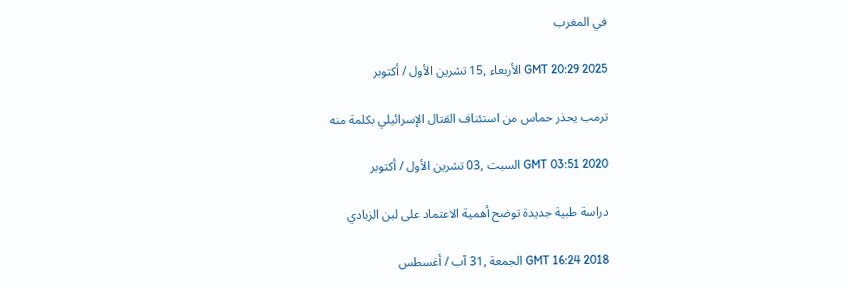في المغرب

GMT 20:29 2025 الأربعاء ,15 تشرين الأول / أكتوبر

ترمب يحذر حماس من استئناف القتال الإسرائيلي بكلمة منه

GMT 03:51 2020 السبت ,03 تشرين الأول / أكتوبر

دراسة طبية جديدة توضح أهمية الاعتماد على لبن الزبادي

GMT 16:24 2018 الجمعة ,31 آب / أغسطس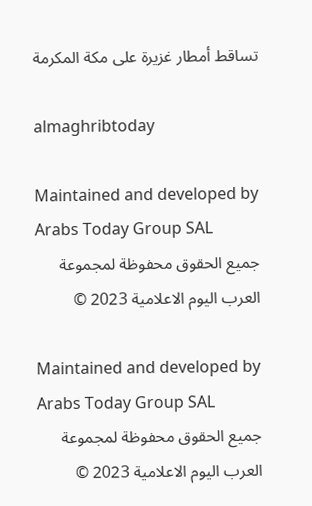تساقط أمطار غزيرة على مكة المكرمة

almaghribtoday

Maintained and developed by Arabs Today Group SAL
جميع الحقوق محفوظة لمجموعة العرب اليوم الاعلامية 2023 ©

Maintained and developed by Arabs Today Group SAL
جميع الحقوق محفوظة لمجموعة العرب اليوم الاعلامية 2023 ©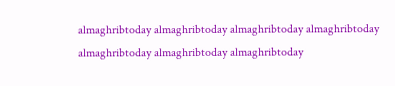almaghribtoday almaghribtoday almaghribtoday almaghribtoday
almaghribtoday almaghribtoday almaghribtoday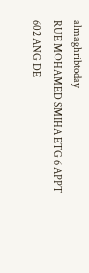almaghribtoday
RUE MOHAMED SMIHA ETG 6 APPT 602 ANG DE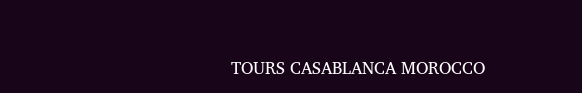TOURS CASABLANCA MOROCCO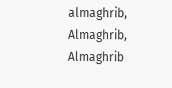almaghrib, Almaghrib, Almaghrib